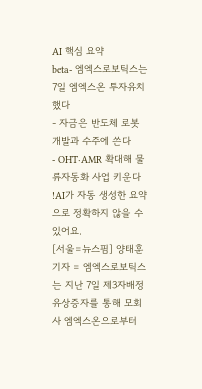AI 핵심 요약
beta- 엠엑스로보틱스는 7일 엠엑스온 투자유치했다
- 자금은 반도체 로봇 개발과 수주에 쓴다
- OHT·AMR 확대해 물류자동화 사업 키운다
!AI가 자동 생성한 요약으로 정확하지 않을 수 있어요.
[서울=뉴스핌] 양태훈 기자 = 엠엑스로보틱스는 지난 7일 제3자배정 유상증자를 통해 모회사 엠엑스온으로부터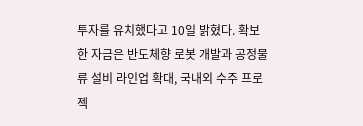투자를 유치했다고 10일 밝혔다. 확보한 자금은 반도체향 로봇 개발과 공정물류 설비 라인업 확대, 국내외 수주 프로젝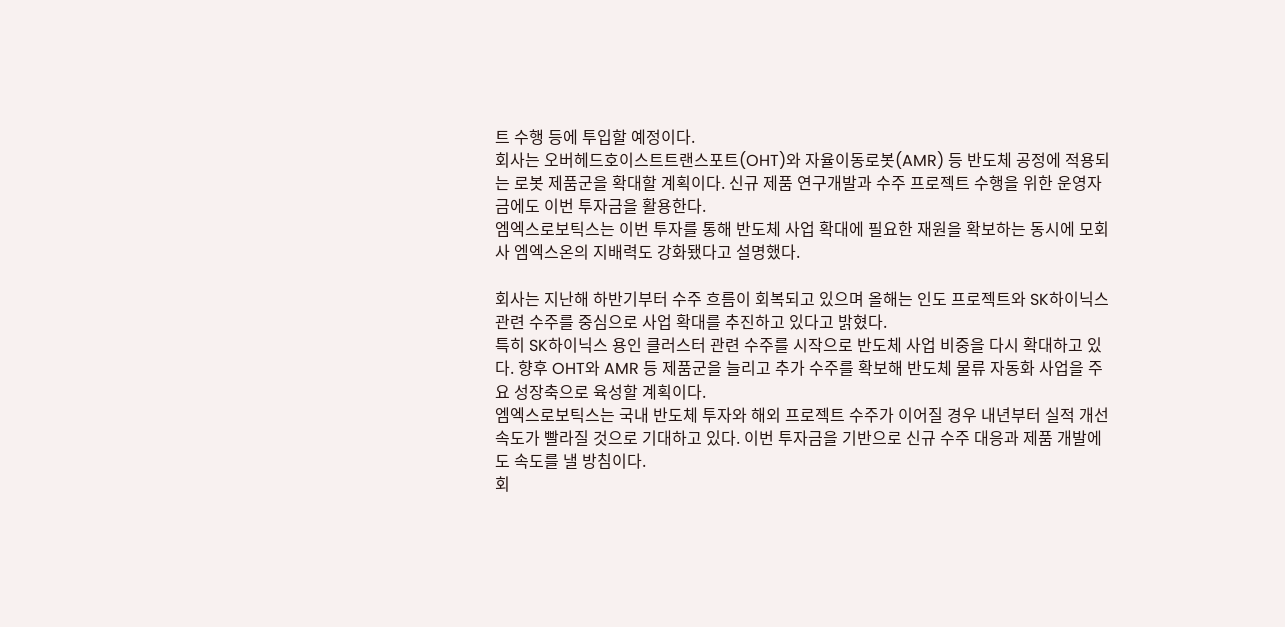트 수행 등에 투입할 예정이다.
회사는 오버헤드호이스트트랜스포트(OHT)와 자율이동로봇(AMR) 등 반도체 공정에 적용되는 로봇 제품군을 확대할 계획이다. 신규 제품 연구개발과 수주 프로젝트 수행을 위한 운영자금에도 이번 투자금을 활용한다.
엠엑스로보틱스는 이번 투자를 통해 반도체 사업 확대에 필요한 재원을 확보하는 동시에 모회사 엠엑스온의 지배력도 강화됐다고 설명했다.

회사는 지난해 하반기부터 수주 흐름이 회복되고 있으며 올해는 인도 프로젝트와 SK하이닉스 관련 수주를 중심으로 사업 확대를 추진하고 있다고 밝혔다.
특히 SK하이닉스 용인 클러스터 관련 수주를 시작으로 반도체 사업 비중을 다시 확대하고 있다. 향후 OHT와 AMR 등 제품군을 늘리고 추가 수주를 확보해 반도체 물류 자동화 사업을 주요 성장축으로 육성할 계획이다.
엠엑스로보틱스는 국내 반도체 투자와 해외 프로젝트 수주가 이어질 경우 내년부터 실적 개선 속도가 빨라질 것으로 기대하고 있다. 이번 투자금을 기반으로 신규 수주 대응과 제품 개발에도 속도를 낼 방침이다.
회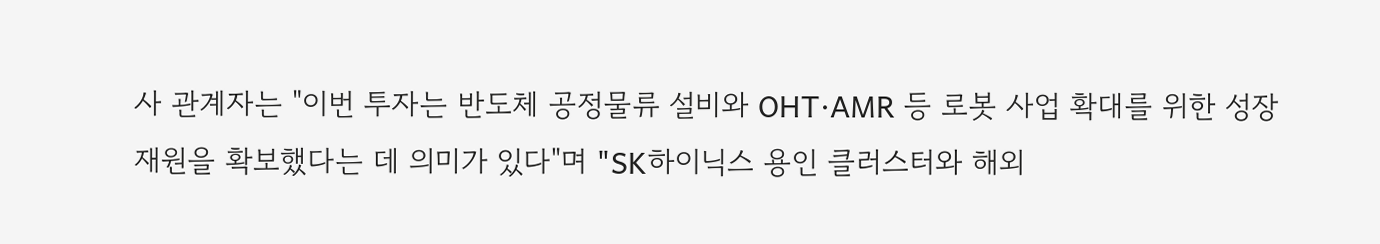사 관계자는 "이번 투자는 반도체 공정물류 설비와 OHT·AMR 등 로봇 사업 확대를 위한 성장 재원을 확보했다는 데 의미가 있다"며 "SK하이닉스 용인 클러스터와 해외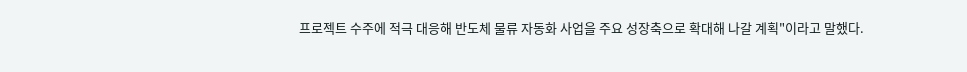프로젝트 수주에 적극 대응해 반도체 물류 자동화 사업을 주요 성장축으로 확대해 나갈 계획"이라고 말했다.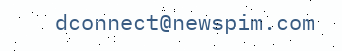dconnect@newspim.com